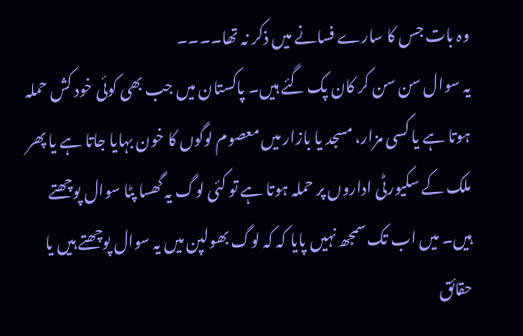وہ بات جس کا سارے فسانے میں ذکر نہ تھا۔۔۔۔
یہ سوال سن سن کر کان پک گئے ہیں۔ پاکستان میں جب بھی کوئی خود کش حملہ ہوتا ہے یا کسی مزار، مسجد یا بازار میں معصوم لوگوں کا خون بہایا جاتا ہے یا پھر ملک کے سکیورٹی اداروں پر حملہ ہوتا ہے تو کئی لوگ یہ گھسا پٹا سوال پوچھتے ہیں۔ میں اب تک سمجھ نہیں پایا کہ کہ لوگ بھولپن میں یہ سوال پوچھتے ہیں یا حقائق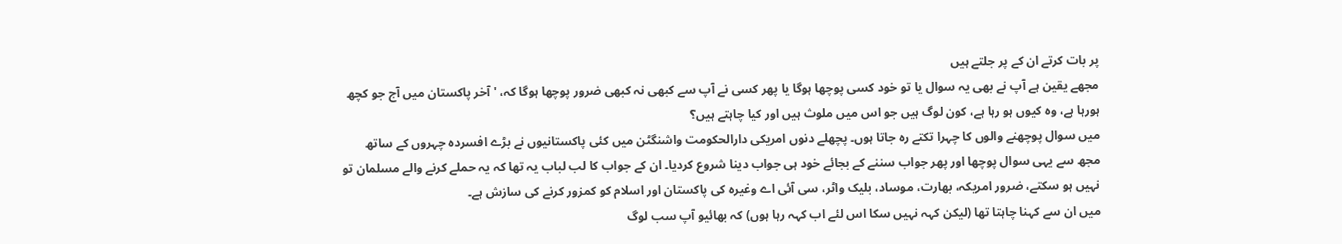پر بات کرتے ان کے پر جلتے ہیں
مجھے یقین ہے آپ نے بھی یہ سوال یا تو خود کسی پوچھا ہوگا یا پھر کسی نے آپ سے کبھی نہ کبھی ضرور پوچھا ہوگا کہ، 'آخر پاکستان میں آج جو کچھ ہورہا ہے، وہ کیوں ہو رہا ہے، کون لوگ ہیں جو اس میں ملوث ہیں اور کیا چاہتے ہیں؟
میں سوال پوچھنے والوں کا چہرا تکتے رہ جاتا ہوں۔ پچھلے دنوں امریکی دارالحکومت واشنگٹن میں کئی پاکستانیوں نے بڑے افسردہ چہروں کے ساتھ مجھ سے یہی سوال پوچھا اور پھر جواب سننے کے بجائے خود ہی جواب دینا شروع کردیا۔ ان کے جواب کا لب لباب یہ تھا کہ یہ حملے کرنے والے مسلمان تو نہیں ہو سکتے، ضرور امریکہ، بھارت، موساد، بلیک واٹر، سی آئی اے وغیرہ کی پاکستان اور اسلام کو کمزور کرنے کی سازش ہے۔
میں ان سے کہنا چاہتا تھا (لیکن کہہ نہیں سکا اس لئے اب کہہ رہا ہوں) کہ بھائیو آپ سب لوگ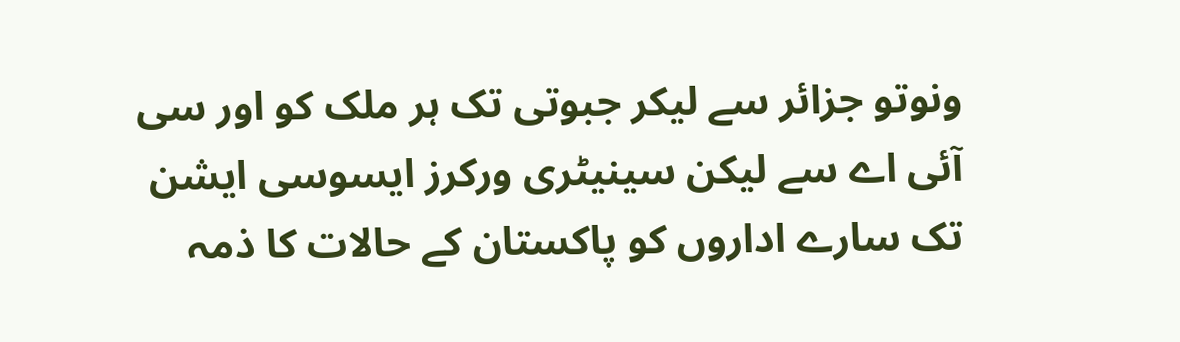ونوتو جزائر سے لیکر جبوتی تک ہر ملک کو اور سی آئی اے سے لیکن سینیٹری ورکرز ایسوسی ایشن تک سارے اداروں کو پاکستان کے حالات کا ذمہ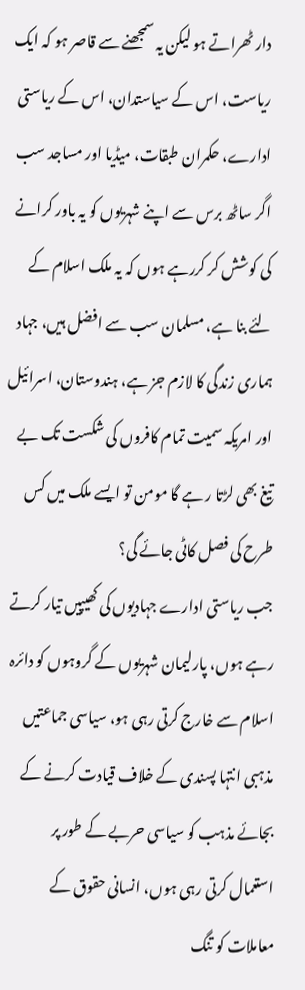دار ٹھراتے ہو لیکن یہ سمجھنے سے قاصر ہو کہ ایک ریاست، اس کے سیاستدان، اس کے ریاستی ادارے، حکمران طبقات، میڈیا اور مساجد سب اگر ساٹھ برس سے اپنے شہریوں کو یہ باور کرانے کی کوشش کر کررہے ہوں کہ یہ ملک اسلام کے لئے بنا ہے، مسلمان سب سے افضل ہیں، جہاد ہماری زندگی کا لازم جز ہے، ہندوستان، اسرائیل اور امریکہ سمیت تمام کافروں کی شکست تک بے تیغ بھی لڑتا ر ہے گا مومن تو ایسے ملک میں کس طرح کی فصل کاٹی جائے گی؟
جب ریاستی ادارے جہادیوں کی کھیپیں تیار کرتے رہے ہوں، پارلیمان شہریوں کے گروہوں کو دائرہ اسلام سے خارج کرتی رہی ہو، سیاسی جماعتیں مذہبی انتہا پسندی کے خلاف قیادت کرنے کے بجائے مذہب کو سیاسی حربے کے طور پر استعمال کرتی رہی ہوں، انسانی حقوق کے معاملات کو تنگ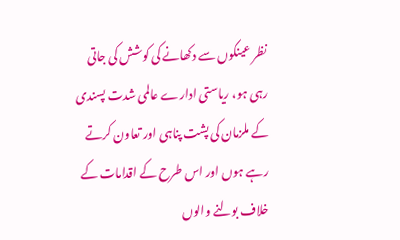نظر عینکوں سے دکھانے کی کوشش کی جاتی رہی ہو، ریاستی ادارے عالمی شدت پسندی کے ملزمان کی پشت پناہی اور تعاون کرتے رہے ہوں اور اس طرح کے اقدامات کے خلاف بولنے والوں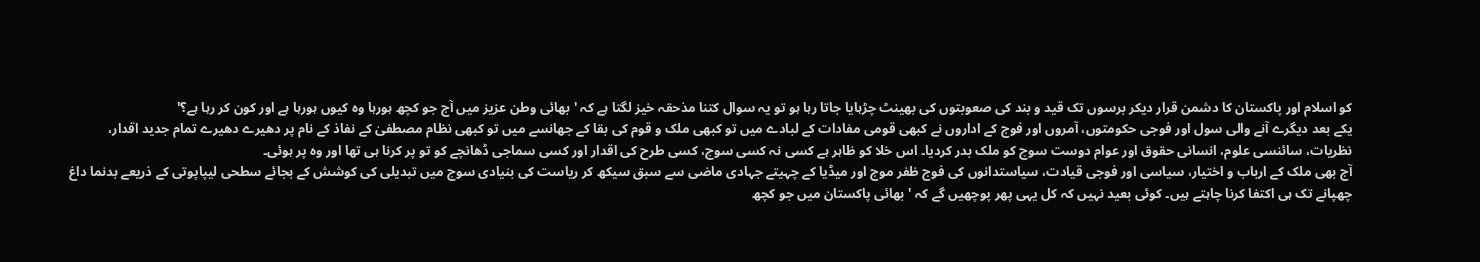کو اسلام اور پاکستان کا دشمن قرار دیکر برسوں تک قید و بند کی صعوبتوں کی بھینٹ چڑہایا جاتا رہا ہو تو یہ سوال کتنا مذحقہ خیز لگتا ہے کہ 'بھائی وطن عزیز میں آج جو کچھ ہورہا وہ کیوں ہورہا ہے اور کون کر رہا ہے؟'
یکے بعد دیگرے آنے والی سول اور فوجی حکومتوں، آمروں اور فوج کے اداروں نے کبھی قومی مفادات کے لبادے میں تو کبھی ملک و قوم کی بقا کے جھانسے میں تو کبھی نظام مصطفیٰ کے نفاذ کے نام پر دھیرے دھیرے تمام جدید اقدار، نظریات، سائنسی علوم، انسانی حقوق اور عوام دوست سوچ کو ملک بدر کردیا۔ اس خلا کو ظاہر ہے کسی نہ کسی سوچ، کسی طرح کی اقدار اور کسی سماجی ڈھانچے کو تو پر کرنا ہی تھا اور وہ پر ہوئی۔
آج بھی ملک کے ارباب و اختیار، سیاسی اور فوجی قیادت، سیاستدانوں کی فوج ظفر موج اور میڈیا کے چہیتے جہادی ماضی سے سبق سیکھ کر ریاست کی بنیادی سوچ میں تبدیلی کی کوشش کے بجائے سطحی لیپاپوتی کے ذریعے بدنما داغ چھپانے تک ہی اکتفا کرنا چاہتے ہیں۔ کوئی بعید نہیں کہ کل یہی پھر پوچھیں گے کہ 'بھائی پاکستان میں جو کچھ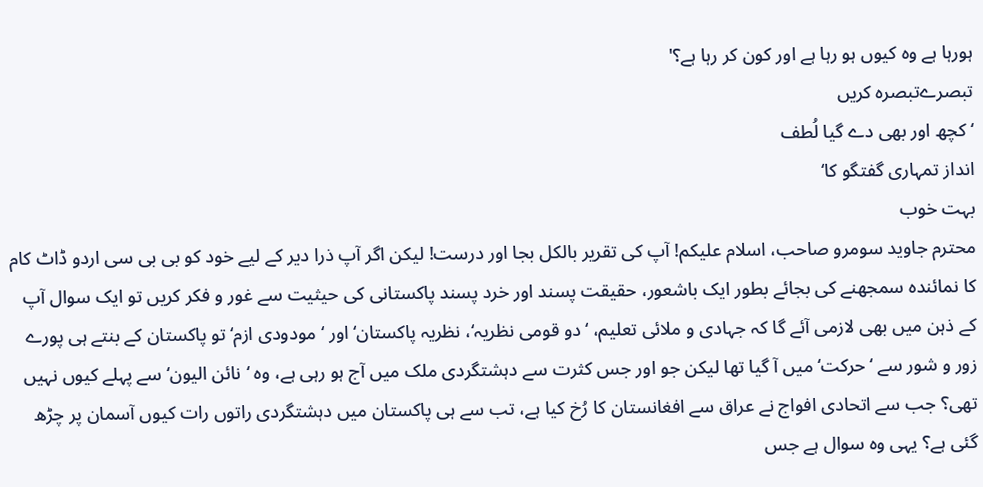ہورہا ہے وہ کیوں ہو رہا ہے اور کون کر رہا ہے؟'
تبصرےتبصرہ کریں
‘کچھ اور بھی دے گیا لُطف
انداز تمہاری گفتگو کا‘
بہت خوب
محترم جاوید سومرو صاحب، اسلام علیکم! آپ کی تقریر بالکل بجا اور درست! لیکن اگر آپ ذرا دیر کے لیے خود کو بی بی سی اردو ڈاٹ کام کا نمائندہ سمجھنے کی بجائے بطور ایک باشعور، حقیقت پسند اور خرد پسند پاکستانی کی حیثیت سے غور و فکر کریں تو ایک سوال آپ کے ذہن میں بھی لازمی آئے گا کہ جہادی و ملائی تعلیم، ‘دو قومی نظریہ‘، نظریہ پاکستان‘ اور ‘مودودی ازم‘ تو پاکستان کے بنتے ہی پورے زور و شور سے ‘حرکت‘ میں آ گیا تھا لیکن جو اور جس کثرت سے دہشتگردی ملک میں آج ہو رہی ہے، وہ ‘نائن الیون‘ سے پہلے کیوں نہیں تھی؟ جب سے اتحادی افواج نے عراق سے افغانستان کا رُخ کیا ہے، تب سے ہی پاکستان میں دہشتگردی راتوں رات کیوں آسمان پر چڑھ گئی ہے؟ یہی وہ سوال ہے جس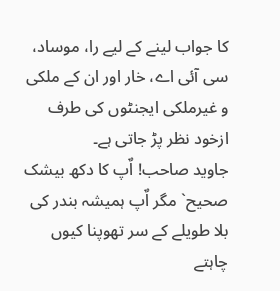کا جواب لینے کے لیے را، موساد، سی آئی اے، خار اور ان کے ملکی و غیرملکی ایجنٹوں کی طرف ازخود نظر پڑ جاتی ہے۔
جاويد صاحب! اٌپ کا دکھ بيشک صحيح` مگر اٌپ ہميشہ بندر کی بلا طويلے کے سر تھوپنا کيوں چاہتے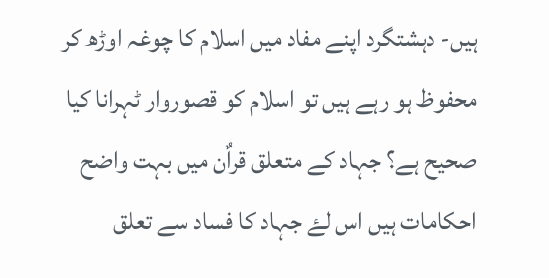ہيں- دہشتگرد اپنے مفاد ميں اسلام کا چوغہ اوڑھ کر محفوظ ہو رہے ہيں تو اسلام کو قصوروار ٹہرانا کيا صحيح ہے؟ جہاد کے متعلق قراٌن ميں بہت واضح احکامات ہيں اس لۓ جہاد کا فساد سے تعلق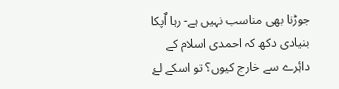جوڑنا بھی مناسب نہيں ہے- رہا اٌپکا بنيادی دکھ کہ احمدی اسلام کے داۂرے سے خارج کيوں؟ تو اسکے لۓ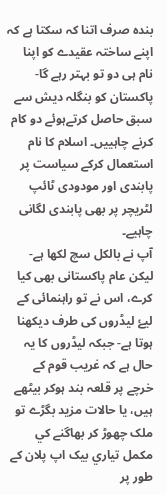بندہ صرف اتنا کہ سکتا ہے کہ اپنے ساختہ عقيدے کو اپنا نام ہی دو تو بہتر رہے گا-
پاکستان کو بنگلہ دیش سے سبق حاصل کرتےہوئے دو کام کرنے چاہییں۔ اسلام کا نام استعمال کرکے سیاست پر پابندی اور مودودی ٹائپ لٹریچر پر بھی پابندی لگانی چاہیے۔
آپ نے بالکل سچ لکھا ہے- ليکن عام پاکستانی بھی کيا کرے، اس نے تو راہنمائی کے ليۓ ليڈروں کی طرف ديکھنا ہوتا ہے- جبکہ ليڈروں کا يہ حال ہے کہ غريب قوم کے خرچے پر قلعہ بند ہوکر بيٹھے ہيں، يا حالات مزيد بگڑے تو ملک چھوڑ کر بھاگنے کي مکمل تياري بيک اپ پلان کے طور پر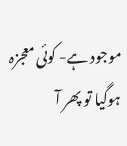موجود ہے- کوئی معجزہ ہوگيا تو پھر آ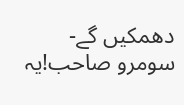دھمکيں گے-
سومرو صاحب!يہ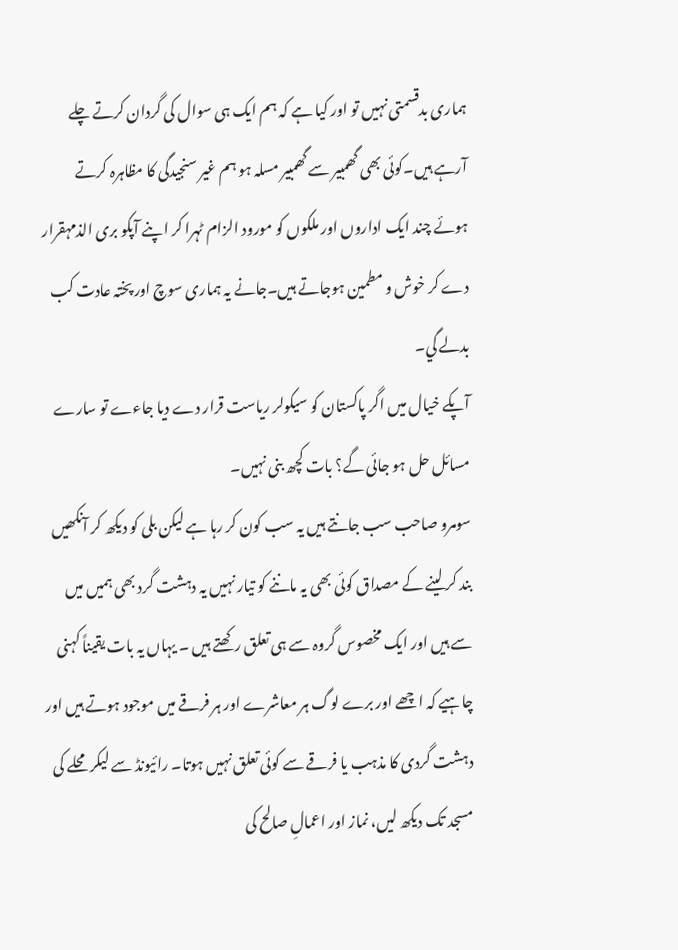ہماری بدقسمتی نہيں تو اور کيا ہے کہ ہم ايک ہی سوال کی گردان کرتے چلے آرہے ہيں۔کوئی بھی گھمبير سے گھمبير مسلہ ہو ہم غير سنجيدگی کا مظاہرہ کرتے ہوئے چند ايک اداروں اور ملکوں کو مورود الزام ٹہرا کر اپنے آپکو بری الذمہقرار دے کر خوش و مطمين ہوجاتے ہيں۔جانے يہ ہماری سوچ اور پختہ عادت کب بدلے گي۔
آپکے خیال میں اگر پاکستان کو سیکولر ریاست قرار دے دیا جاءے تو سارے مسائل حل ہو جائی گے؟ بات کچھ بنی نہیں۔
سومرو صاحب سب جانتے ہیں یہ سب کون کر رہا ہے لیکن بلی کو دیکھ کر آنکھیں بند کر لینے کے مصداق کوئی بھی یہ ماننے کو تیار نہیں یہ دہشت گرد بھی ہمیں میں سے ہیں اور ایک مخصوس گروہ سے ہی تعلق رکھتے ہیں ۔ یہاں یہ بات یقیناً کہنی چاہیے کہ اچھے اور برے لوگ ہر معاشرے اور ہر فرقے میں موجود ہوتے ہیں اور دہشت گردی کا مذہب یا فرقے سے کوئی تعلق نہیں ہوتا۔ رائیونڈ سے لیکر محلے کی مسجد تک دیکھ لیں، نماز اور اعمالِ صالح کی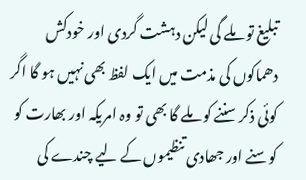تبلیغ تو ملے گی لیکن دہشت گردی اور خودکش دھماکوں کی مذمت میں ایک لفظ بھی نہیں ہو گا اگر کوئی ذکر سننے کو ملے گا بھی تو وہ امریکہ اور بھارت کو کوسنے اور جھادی تنظیموں کے لیے چندے کی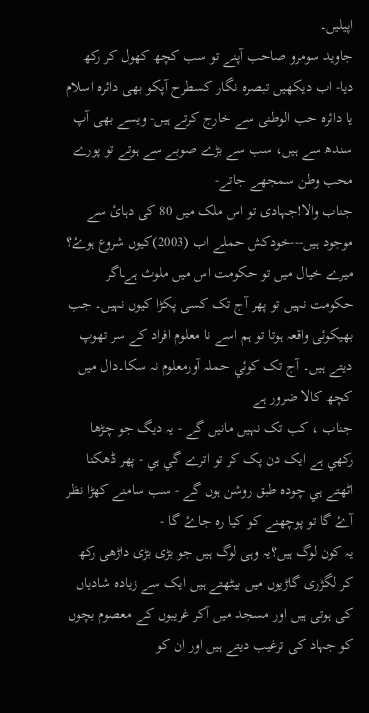اپیلیں۔
جاويد سومرو صاحب آپنے تو سب کچھ کھول کر رکھ ديا- اب ديکھيں تبصرہ نگار کسطرح آپکو بھی دائرہ اسلام يا دائرہ حب الوطنی سے خارج کرتے ہيں- ويسے بھی آپ سندھ سے ہيں، سب سے بڑے صوبے سے ہوتے تو پورے محب وطن سمجھے جاتے-
جناب والا!جہادی تو اس ملک ميں 80 کی دہائ سے موجود ہيں---خودکش حملے اب (2003)کيوں شروع ہوۓ؟
ميرے خيال ميں تو حکومت اس ميں ملوث ہےـاگر حکومت نہيں تو پھر آج تک کسی پکڑا کيوں نہيں۔ جب بھيکوئی واقعہ ہوتا تو ہم اسے نا معلوم افراد کے سر تھوپ ديتے ہيں۔ آج تک کوئي حملہ آورمعلوم نہ سکا۔دال ميں کچھ کالا ضرور ہے
جناب ، کب تک نہيں مانيں گے - يہ ديگ جو چڑھا رکھي ہے ايک دن پک کر تو اترے گي ہي - پھر ڈھکنا اٹھتے ہي چودہ طبق روشن ہوں گے - سب سامنے کھڑا نظر آۓ گا تو پوچھنے کو کيا رہ جاۓ گا -
يہ کون لوگ ہيں؟يہ وہی لوگ ہيں جو بڑی بڑی داڑھی رکھ کر لگژری گاڑيوں ميں بيٹھتے ہيں ايک سے زيادہ شادياں کی ہوتی ہيں اور مسجد ميں آکر غريبوں کے معصوم بچوں کو جہاد کی ترغيب ديتے ہيں اور ان کو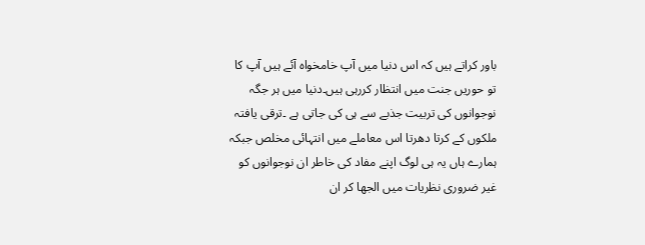باور کراتے ہيں کہ اس دنيا ميں آپ خامخواہ آئے ہيں آپ کا تو حوريں جنت ميں انتظار کررہی ہيں۔دنيا ميں ہر جگہ نوجوانوں کی تربيت جذبے سے ہی کی جاتی ہے ۔ترقی يافتہ ملکوں کے کرتا دھرتا اس معاملے ميں انتہائی مخلص جبکہ ہمارے ہاں يہ ہی لوگ اپنے مفاد کی خاطر ان نوجوانوں کو غير ضروری نظريات ميں الجھا کر ان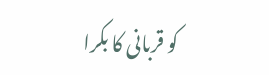کو قربانی کا بکرا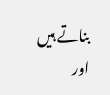بناتے ہيں اور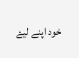خود اپنے ليۓ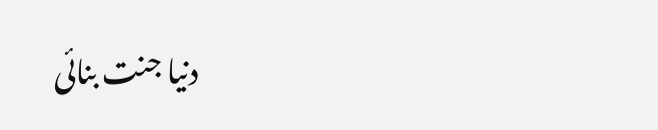دنيا جنت بنائی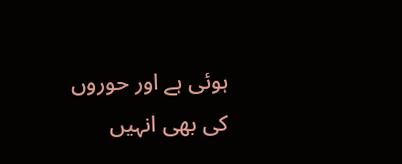ہوئی ہے اور حوروں کی بھی انہيں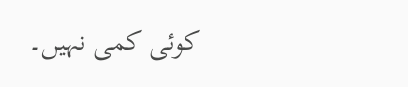کوئی کمی نہيں۔